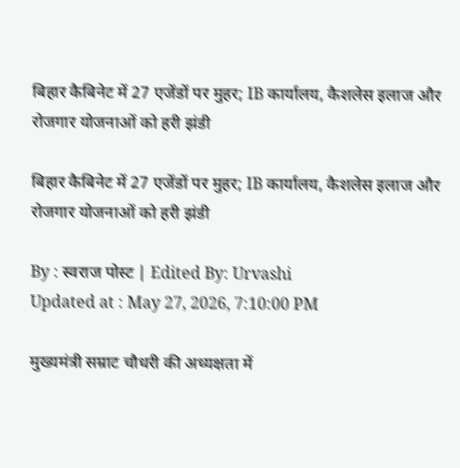बिहार कैबिनेट में 27 एजेंडों पर मुहर; IB कार्यालय, कैशलेस इलाज और रोजगार योजनाओं को हरी झंडी

बिहार कैबिनेट में 27 एजेंडों पर मुहर; IB कार्यालय, कैशलेस इलाज और रोजगार योजनाओं को हरी झंडी

By : स्वराज पोस्ट | Edited By: Urvashi
Updated at : May 27, 2026, 7:10:00 PM

मुख्यमंत्री सम्राट चौधरी की अध्यक्षता में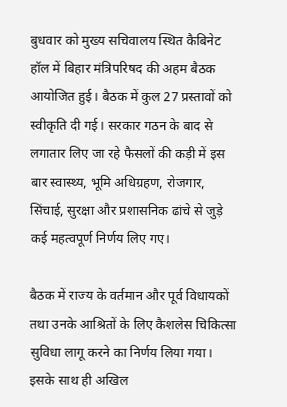बुधवार को मुख्य सचिवालय स्थित कैबिनेट हॉल में बिहार मंत्रिपरिषद की अहम बैठक आयोजित हुई। बैठक में कुल 27 प्रस्तावों को स्वीकृति दी गई। सरकार गठन के बाद से लगातार लिए जा रहे फैसलों की कड़ी में इस बार स्वास्थ्य, भूमि अधिग्रहण, रोजगार, सिंचाई, सुरक्षा और प्रशासनिक ढांचे से जुड़े कई महत्वपूर्ण निर्णय लिए गए।

बैठक में राज्य के वर्तमान और पूर्व विधायकों तथा उनके आश्रितों के लिए कैशलेस चिकित्सा सुविधा लागू करने का निर्णय लिया गया। इसके साथ ही अखिल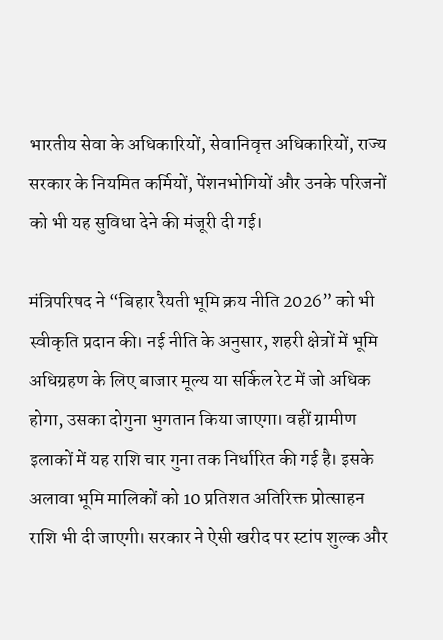भारतीय सेवा के अधिकारियों, सेवानिवृत्त अधिकारियों, राज्य सरकार के नियमित कर्मियों, पेंशनभोगियों और उनके परिजनों को भी यह सुविधा देने की मंजूरी दी गई।

मंत्रिपरिषद ने “बिहार रैयती भूमि क्रय नीति 2026” को भी स्वीकृति प्रदान की। नई नीति के अनुसार, शहरी क्षेत्रों में भूमि अधिग्रहण के लिए बाजार मूल्य या सर्किल रेट में जो अधिक होगा, उसका दोगुना भुगतान किया जाएगा। वहीं ग्रामीण इलाकों में यह राशि चार गुना तक निर्धारित की गई है। इसके अलावा भूमि मालिकों को 10 प्रतिशत अतिरिक्त प्रोत्साहन राशि भी दी जाएगी। सरकार ने ऐसी खरीद पर स्टांप शुल्क और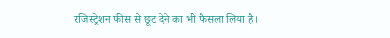रजिस्ट्रेशन फीस से छूट देने का भी फैसला लिया है।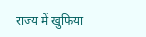राज्य में खुफिया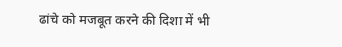ढांचे को मजबूत करने की दिशा में भी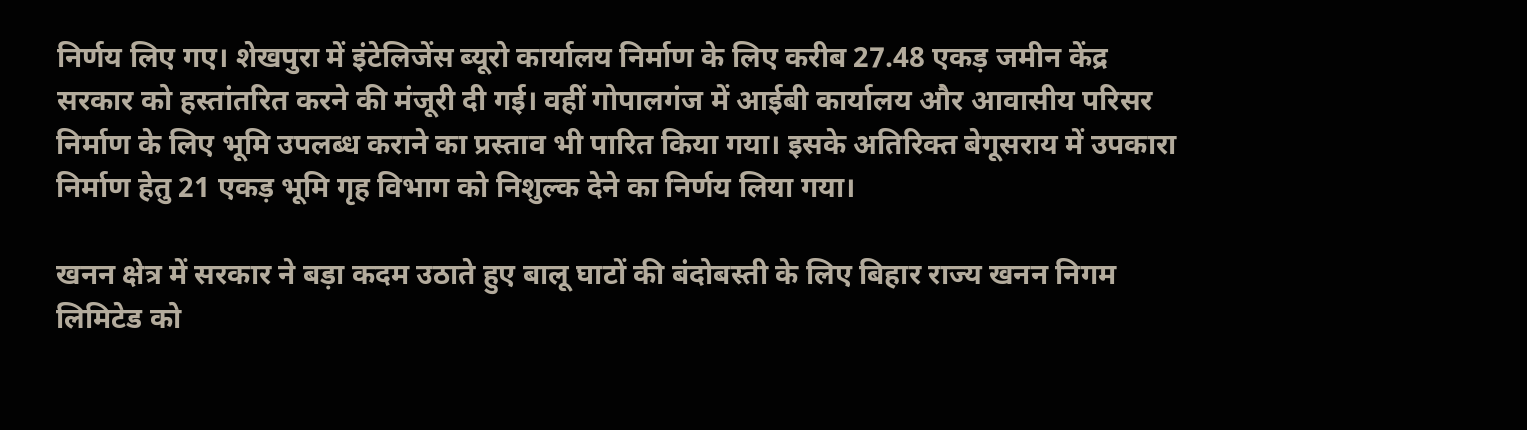निर्णय लिए गए। शेखपुरा में इंटेलिजेंस ब्यूरो कार्यालय निर्माण के लिए करीब 27.48 एकड़ जमीन केंद्र सरकार को हस्तांतरित करने की मंजूरी दी गई। वहीं गोपालगंज में आईबी कार्यालय और आवासीय परिसर निर्माण के लिए भूमि उपलब्ध कराने का प्रस्ताव भी पारित किया गया। इसके अतिरिक्त बेगूसराय में उपकारा निर्माण हेतु 21 एकड़ भूमि गृह विभाग को निशुल्क देने का निर्णय लिया गया।

खनन क्षेत्र में सरकार ने बड़ा कदम उठाते हुए बालू घाटों की बंदोबस्ती के लिए बिहार राज्य खनन निगम लिमिटेड को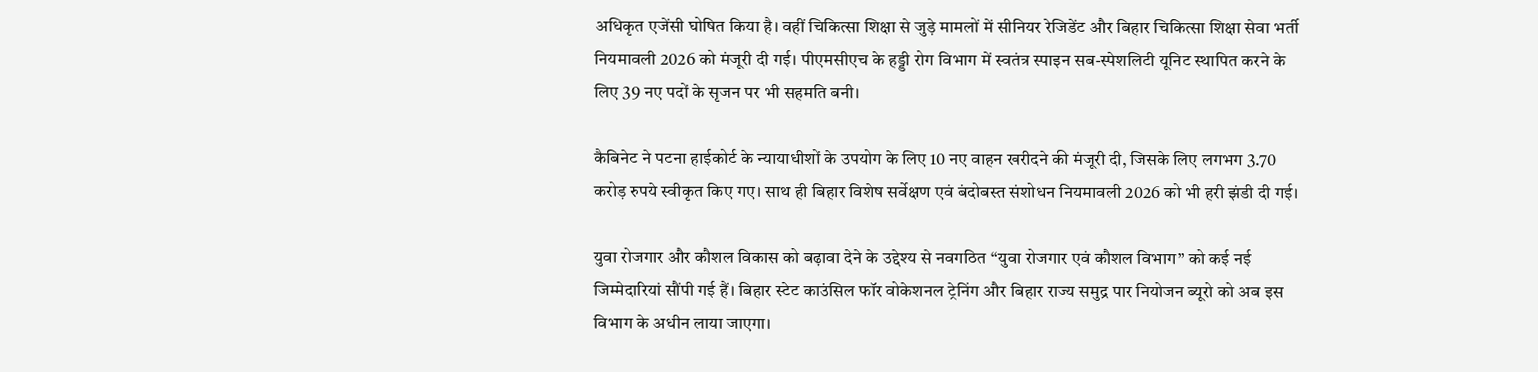अधिकृत एजेंसी घोषित किया है। वहीं चिकित्सा शिक्षा से जुड़े मामलों में सीनियर रेजिडेंट और बिहार चिकित्सा शिक्षा सेवा भर्ती नियमावली 2026 को मंजूरी दी गई। पीएमसीएच के हड्डी रोग विभाग में स्वतंत्र स्पाइन सब-स्पेशलिटी यूनिट स्थापित करने के लिए 39 नए पदों के सृजन पर भी सहमति बनी।

कैबिनेट ने पटना हाईकोर्ट के न्यायाधीशों के उपयोग के लिए 10 नए वाहन खरीदने की मंजूरी दी, जिसके लिए लगभग 3.70 करोड़ रुपये स्वीकृत किए गए। साथ ही बिहार विशेष सर्वेक्षण एवं बंदोबस्त संशोधन नियमावली 2026 को भी हरी झंडी दी गई।

युवा रोजगार और कौशल विकास को बढ़ावा देने के उद्देश्य से नवगठित “युवा रोजगार एवं कौशल विभाग” को कई नई जिम्मेदारियां सौंपी गई हैं। बिहार स्टेट काउंसिल फॉर वोकेशनल ट्रेनिंग और बिहार राज्य समुद्र पार नियोजन ब्यूरो को अब इस विभाग के अधीन लाया जाएगा।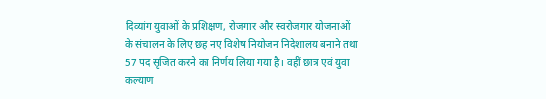दिव्यांग युवाओं के प्रशिक्षण, रोजगार और स्वरोजगार योजनाओं के संचालन के लिए छह नए विशेष नियोजन निदेशालय बनाने तथा 57 पद सृजित करने का निर्णय लिया गया है। वहीं छात्र एवं युवा कल्याण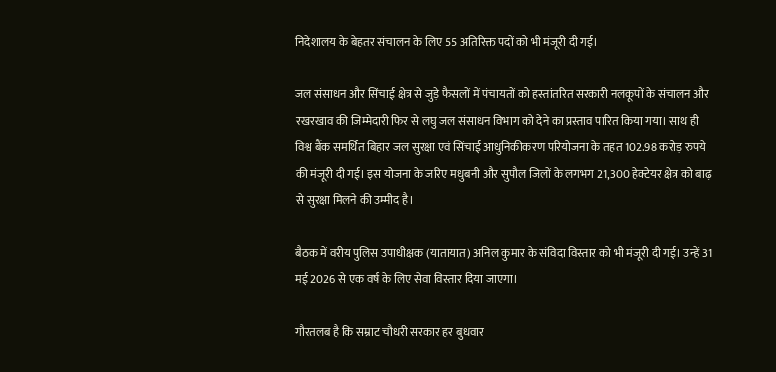निदेशालय के बेहतर संचालन के लिए 55 अतिरिक्त पदों को भी मंजूरी दी गई।

जल संसाधन और सिंचाई क्षेत्र से जुड़े फैसलों में पंचायतों को हस्तांतरित सरकारी नलकूपों के संचालन और रखरखाव की जिम्मेदारी फिर से लघु जल संसाधन विभाग को देने का प्रस्ताव पारित किया गया। साथ ही विश्व बैंक समर्थित बिहार जल सुरक्षा एवं सिंचाई आधुनिकीकरण परियोजना के तहत 102.98 करोड़ रुपये की मंजूरी दी गई। इस योजना के जरिए मधुबनी और सुपौल जिलों के लगभग 21,300 हेक्टेयर क्षेत्र को बाढ़ से सुरक्षा मिलने की उम्मीद है।

बैठक में वरीय पुलिस उपाधीक्षक (यातायात) अनिल कुमार के संविदा विस्तार को भी मंजूरी दी गई। उन्हें 31 मई 2026 से एक वर्ष के लिए सेवा विस्तार दिया जाएगा।

गौरतलब है कि सम्राट चौधरी सरकार हर बुधवार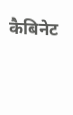कैबिनेट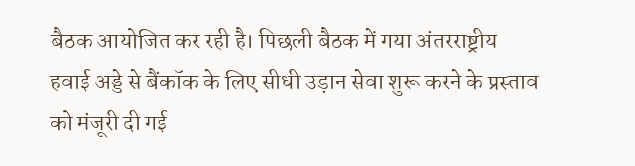बैठक आयोजित कर रही है। पिछली बैठक में गया अंतरराष्ट्रीय हवाई अड्डे से बैंकॉक के लिए सीधी उड़ान सेवा शुरू करने के प्रस्ताव को मंजूरी दी गई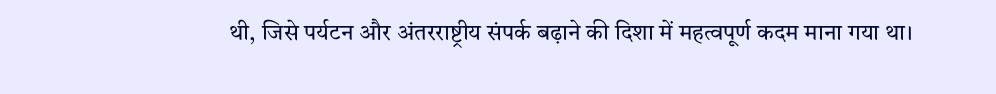थी, जिसे पर्यटन और अंतरराष्ट्रीय संपर्क बढ़ाने की दिशा में महत्वपूर्ण कदम माना गया था।